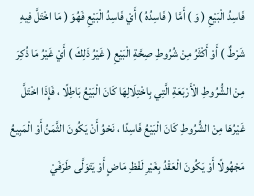فَاسِدُ الْبَيْعِ ( وَ ) أَمَّا ( فَاسِدُهُ ) أَيْ فَاسِدُ الْبَيْعِ فَهُوَ ( مَا اخْتَلَّ فِيهِ شَرْطٌ ) أَوْ أَكْثَرُ مِنْ شُرُوطِ صِحَّةِ الْبَيْعِ ( غَيْرُ ذَلِكَ ) أَيْ غَيْرُ مَا ذُكِرَ مِنْ الشُّرُوطِ الْأَرْبَعَةِ الَّتِي بِاخْتِلَالِهَا كَانَ الْبَيْعُ بَاطِلًا ، فَإِذَا اخْتَلَّ غَيْرُهَا مِنْ الشُّرُوطِ كَانَ الْبَيْعُ فَاسِدًا ، نَحْوُ أَنْ يَكُونَ الثَّمَنُ أَوْ الْمَبِيعُ مَجْهُولًا أَوْ يَكُونَ الْعَقْدُ بِغَيْرِ لَفْظِ مَاضٍ أَوْ يَتَوَلَّى طَرَفَيْ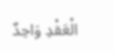الْعَقْدِ وَاحِدٌ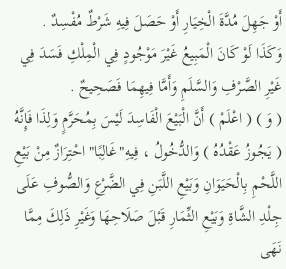أَوْ جَهِلَ مُدَّةَ الْخِيَارِ أَوْ حَصَلَ فِيهِ شَرْطٌ مُفْسِدٌ .
وَكَذَا لَوْ كَانَ الْمَبِيعُ غَيْرَ مَوْجُودٍ فِي الْمِلْكِ فَسَدَ فِي غَيْرِ الصَّرْفِ وَالسَّلَمِ وَأَمَّا فِيهِمَا فَصَحِيحٌ .
( وَ ) ( اعْلَمْ ) أَنَّ الْبَيْعَ الْفَاسِدَ لَيْسَ بِمُحَرَّمٍ وَلِذَا فَإِنَّهُ ( يَجُوزُ عَقْدُهُ ) وَالدُّخُولُ ، فِيهِ"غَالِبًا"احْتِرَازٌ مِنْ بَيْعِ اللَّحْمِ بِالْحَيَوَانِ وَبَيْعِ اللَّبَنِ فِي الضَّرْعِ وَالصُّوفِ عَلَى جِلْدِ الشَّاةِ وَبَيْعِ الثِّمَارِ قَبْلَ صَلَاحِهَا وَغَيْرِ ذَلِكَ مِمَّا نَهَى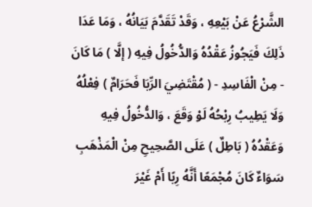الشَّرْعُ عَنْ بَيْعِهِ ، وَقَدْ تَقَدَّمَ بَيَانُهُ ، وَمَا عَدَا ذَلِكَ فَيَجُوزُ عَقْدُهُ وَالدُّخُولُ فِيهِ ( إلَّا ) مَا كَانَ - مِنْ الْفَاسِدِ - ( مُقْتَضِيَ الرِّبَا فَحَرَامٌ ) فِعْلُهُ وَلَا يَطِيبُ رِبْحُهُ لَوْ وَقَعَ ، وَالدُّخُولُ فِيهِ وَعَقْدُهُ ( بَاطِلٌ ) عَلَى الصَّحِيحِ مِنْ الْمَذْهَبِ سَوَاءٌ كَانَ مُجْمَعًا أَنَّهُ رِبًا أَمْ غَيْرَ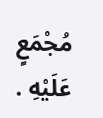مُجْمَعٍ عَلَيْهِ .